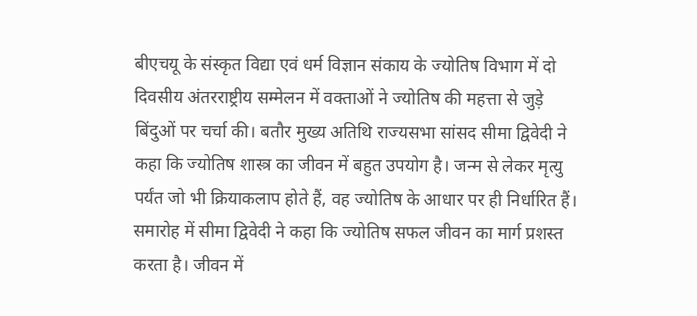बीएचयू के संस्कृत विद्या एवं धर्म विज्ञान संकाय के ज्योतिष विभाग में दो दिवसीय अंतरराष्ट्रीय सम्मेलन में वक्ताओं ने ज्योतिष की महत्ता से जुड़े बिंदुओं पर चर्चा की। बतौर मुख्य अतिथि राज्यसभा सांसद सीमा द्विवेदी ने कहा कि ज्योतिष शास्त्र का जीवन में बहुत उपयोग है। जन्म से लेकर मृत्यु पर्यंत जो भी क्रियाकलाप होते हैं, वह ज्योतिष के आधार पर ही निर्धारित हैं।
समारोह में सीमा द्विवेदी ने कहा कि ज्योतिष सफल जीवन का मार्ग प्रशस्त करता है। जीवन में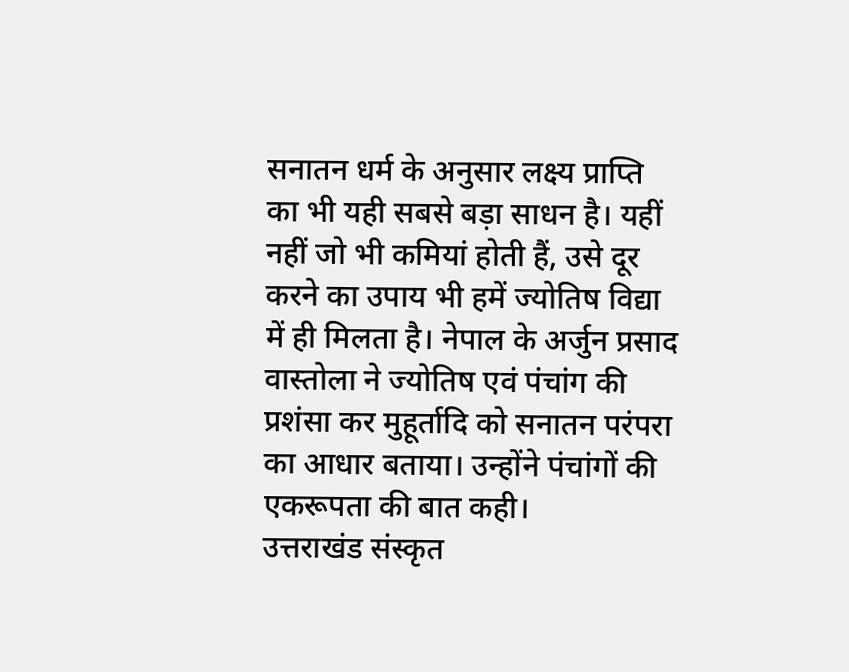सनातन धर्म के अनुसार लक्ष्य प्राप्ति का भी यही सबसे बड़ा साधन है। यहीं नहीं जो भी कमियां होती हैं, उसे दूर करने का उपाय भी हमें ज्योतिष विद्या में ही मिलता है। नेपाल के अर्जुन प्रसाद वास्तोला ने ज्योतिष एवं पंचांग की प्रशंसा कर मुहूर्तादि को सनातन परंपरा का आधार बताया। उन्होंने पंचांगों की एकरूपता की बात कही।
उत्तराखंड संस्कृत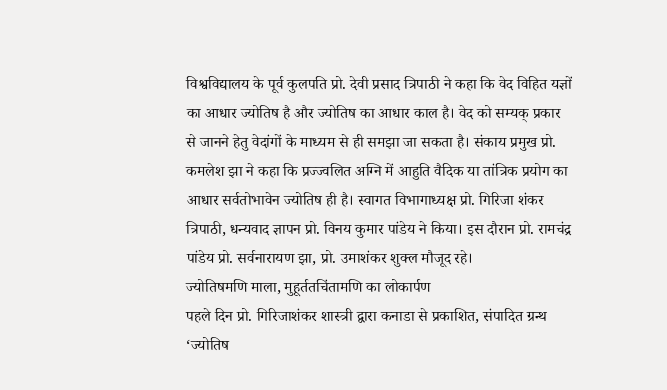विश्वविद्यालय के पूर्व कुलपति प्रो. देवी प्रसाद त्रिपाठी ने कहा कि वेद विहित यज्ञों का आधार ज्योतिष है और ज्योतिष का आधार काल है। वेद को सम्यक् प्रकार से जानने हेतु वेदांगों के माध्यम से ही समझा जा सकता है। संकाय प्रमुख प्रो. कमलेश झा ने कहा कि प्रज्ज्वलित अग्नि में आहुति वैदिक या तांत्रिक प्रयोग का आधार सर्वतोभावेन ज्योतिष ही है। स्वागत विभागाध्यक्ष प्रो. गिरिजा शंकर त्रिपाठी, धन्यवाद ज्ञापन प्रो. विनय कुमार पांडेय ने किया। इस दौरान प्रो. रामचंद्र पांडेय प्रो. सर्वनारायण झा, प्रो. उमाशंकर शुक्ल मौजूद रहे।
ज्योतिषमणि माला, मुहूर्ततचिंतामणि का लोकार्पण
पहले दिन प्रो. गिरिजाशंकर शास्त्री द्वारा कनाडा से प्रकाशित, संपादित ग्रन्थ ‘ज्योतिष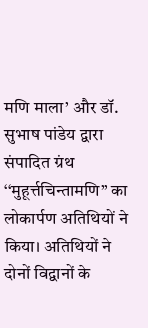मणि माला’ और डॉ. सुभाष पांडेय द्वारा संपादित ग्रंथ ‘‘मुहूर्त्तचिन्तामणि’’ का लोकार्पण अतिथियों ने किया। अतिथियों ने दोनों विद्वानों के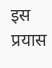इस प्रयास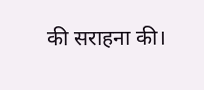की सराहना की।